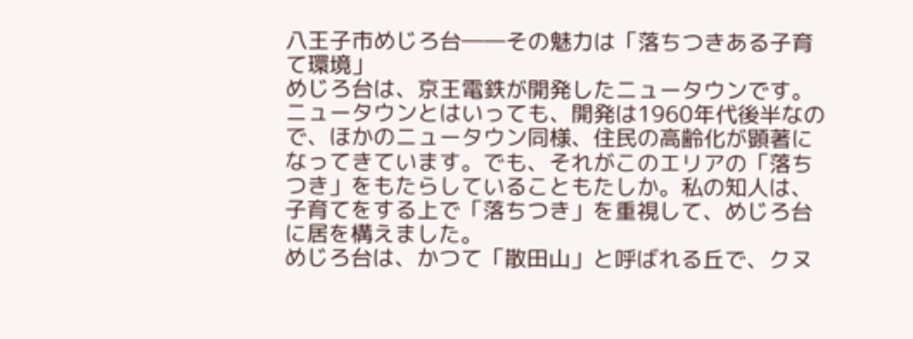八王子市めじろ台――その魅力は「落ちつきある子育て環境」
めじろ台は、京王電鉄が開発したニュータウンです。ニュータウンとはいっても、開発は1960年代後半なので、ほかのニュータウン同様、住民の高齢化が顕著になってきています。でも、それがこのエリアの「落ちつき」をもたらしていることもたしか。私の知人は、子育てをする上で「落ちつき」を重視して、めじろ台に居を構えました。
めじろ台は、かつて「散田山」と呼ばれる丘で、クヌ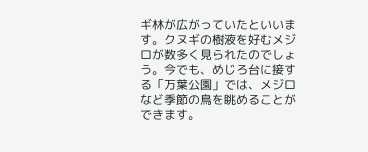ギ林が広がっていたといいます。クヌギの樹液を好むメジロが数多く見られたのでしょう。今でも、めじろ台に接する「万葉公園」では、メジロなど季節の鳥を眺めることができます。